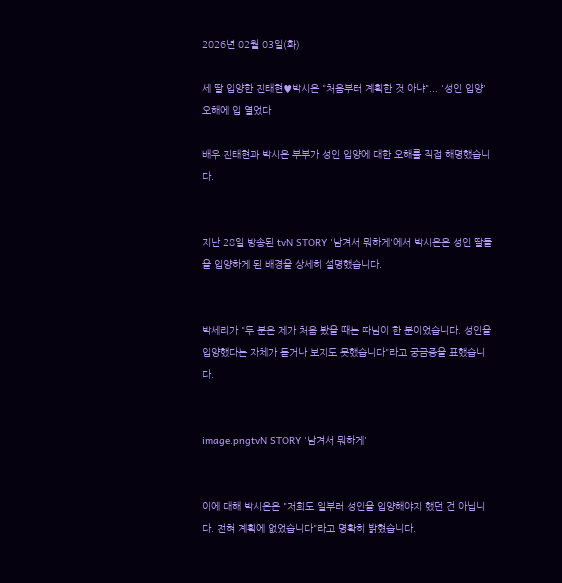2026년 02월 03일(화)

세 딸 입양한 진태현♥박시은 "처음부터 계획한 것 아냐"... '성인 입양' 오해에 입 열었다

배우 진태현과 박시은 부부가 성인 입양에 대한 오해를 직접 해명했습니다.


지난 28일 방송된 tvN STORY '남겨서 뭐하게'에서 박시은은 성인 딸들을 입양하게 된 배경을 상세히 설명했습니다.


박세리가 "두 분은 제가 처음 봤을 때는 따님이 한 분이었습니다. 성인을 입양했다는 자체가 듣거나 보지도 못했습니다"라고 궁금증을 표했습니다.


image.pngtvN STORY '남겨서 뭐하게'


이에 대해 박시은은 "저희도 일부러 성인을 입양해야지 했던 건 아닙니다. 전혀 계획에 없었습니다"라고 명확히 밝혔습니다.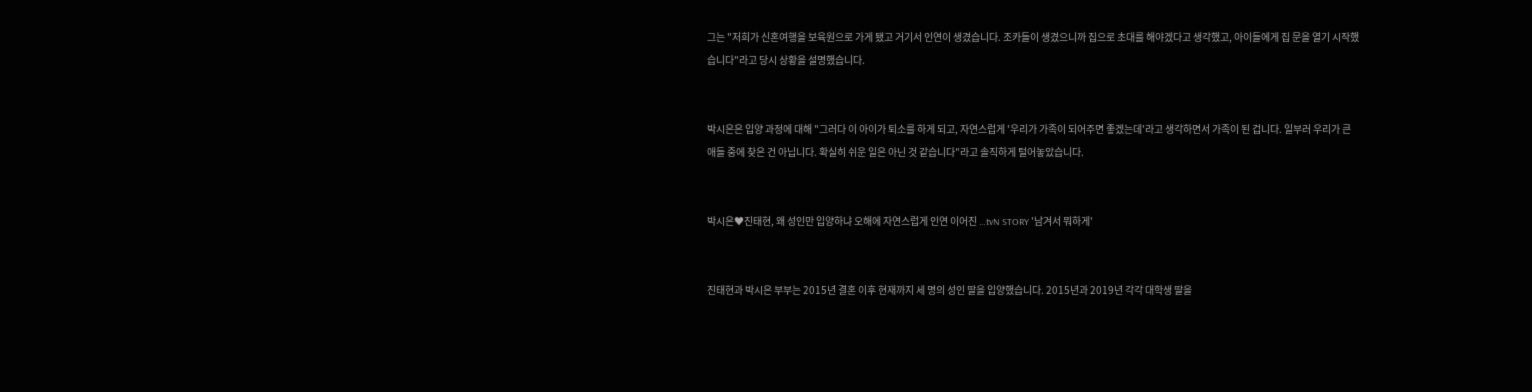그는 "저희가 신혼여행을 보육원으로 가게 됐고 거기서 인연이 생겼습니다. 조카들이 생겼으니까 집으로 초대를 해야겠다고 생각했고, 아이들에게 집 문을 열기 시작했습니다"라고 당시 상황을 설명했습니다.


박시은은 입양 과정에 대해 "그러다 이 아이가 퇴소를 하게 되고, 자연스럽게 '우리가 가족이 되어주면 좋겠는데'라고 생각하면서 가족이 된 겁니다. 일부러 우리가 큰 애들 중에 찾은 건 아닙니다. 확실히 쉬운 일은 아닌 것 같습니다"라고 솔직하게 털어놓았습니다.


박시은♥진태현, 왜 성인만 입양하냐 오해에 자연스럽게 인연 이어진 …tvN STORY '남겨서 뭐하게'


진태현과 박시은 부부는 2015년 결혼 이후 현재까지 세 명의 성인 딸을 입양했습니다. 2015년과 2019년 각각 대학생 딸을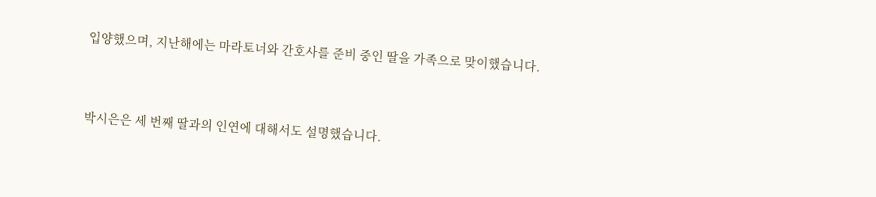입양했으며, 지난해에는 마라토너와 간호사를 준비 중인 딸을 가족으로 맞이했습니다.


박시은은 세 번째 딸과의 인연에 대해서도 설명했습니다.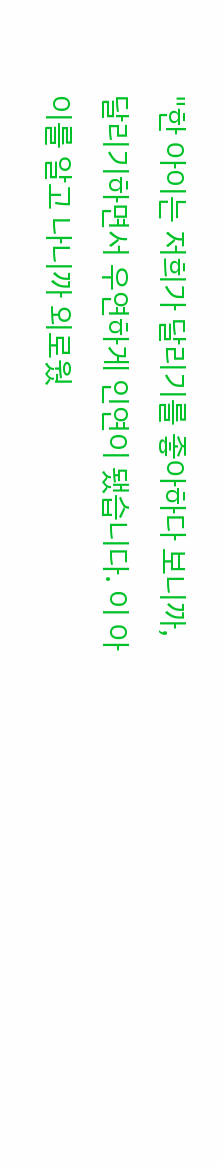"한 아이는 저희가 달리기를 좋아하다 보니까, 달리기하면서 우연하게 인연이 됐습니다. 이 아이를 알고 나니까 외로웠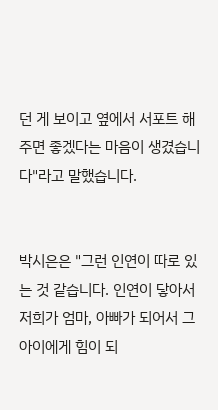던 게 보이고 옆에서 서포트 해주면 좋겠다는 마음이 생겼습니다"라고 말했습니다.


박시은은 "그런 인연이 따로 있는 것 같습니다. 인연이 닿아서 저희가 엄마, 아빠가 되어서 그 아이에게 힘이 되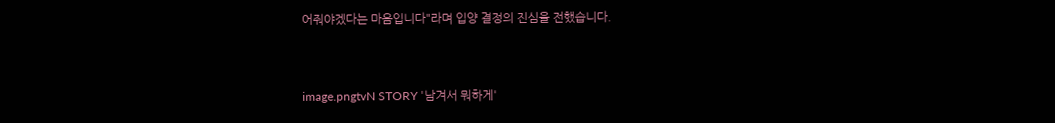어줘야겠다는 마음입니다"라며 입양 결정의 진심을 전했습니다.


image.pngtvN STORY '남겨서 뭐하게'